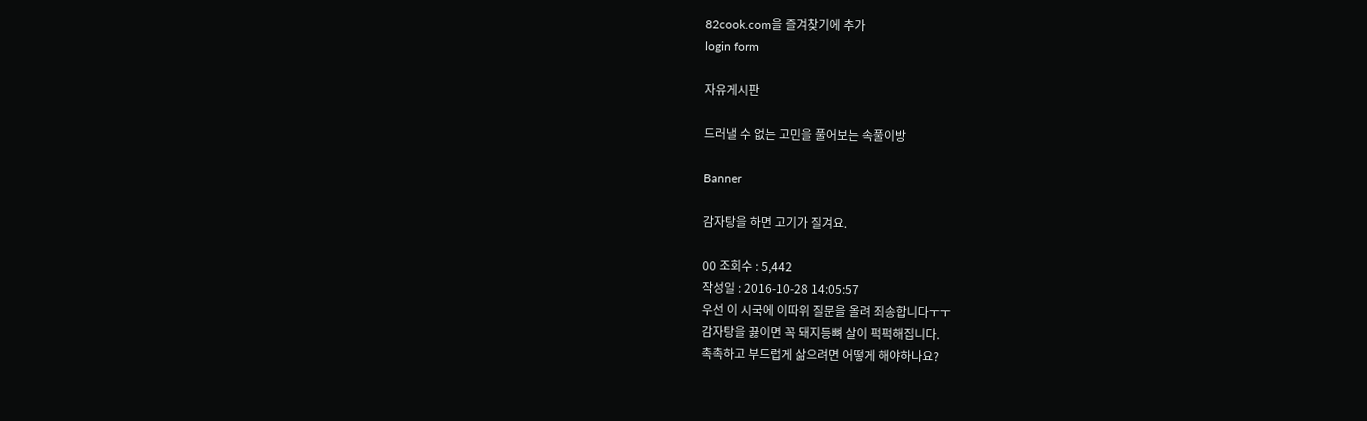82cook.com을 즐겨찾기에 추가
login form

자유게시판

드러낼 수 없는 고민을 풀어보는 속풀이방

Banner

감자탕을 하면 고기가 질겨요.

00 조회수 : 5,442
작성일 : 2016-10-28 14:05:57
우선 이 시국에 이따위 질문을 올려 죄송합니다ㅜㅜ
감자탕을 끓이면 꼭 돼지등뼈 살이 퍽퍽해집니다.
촉촉하고 부드럽게 삶으려면 어떻게 해야하나요?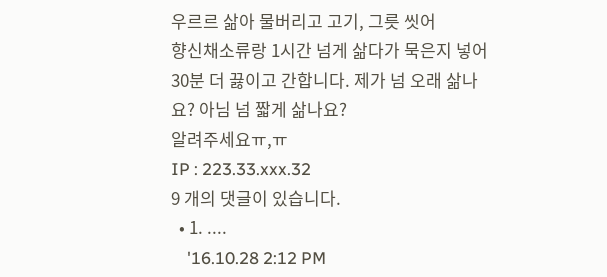우르르 삶아 물버리고 고기, 그릇 씻어
향신채소류랑 1시간 넘게 삶다가 묵은지 넣어 30분 더 끓이고 간합니다. 제가 넘 오래 삶나요? 아님 넘 짧게 삶나요?
알려주세요ㅠ,ㅠ
IP : 223.33.xxx.32
9 개의 댓글이 있습니다.
  • 1. ....
    '16.10.28 2:12 PM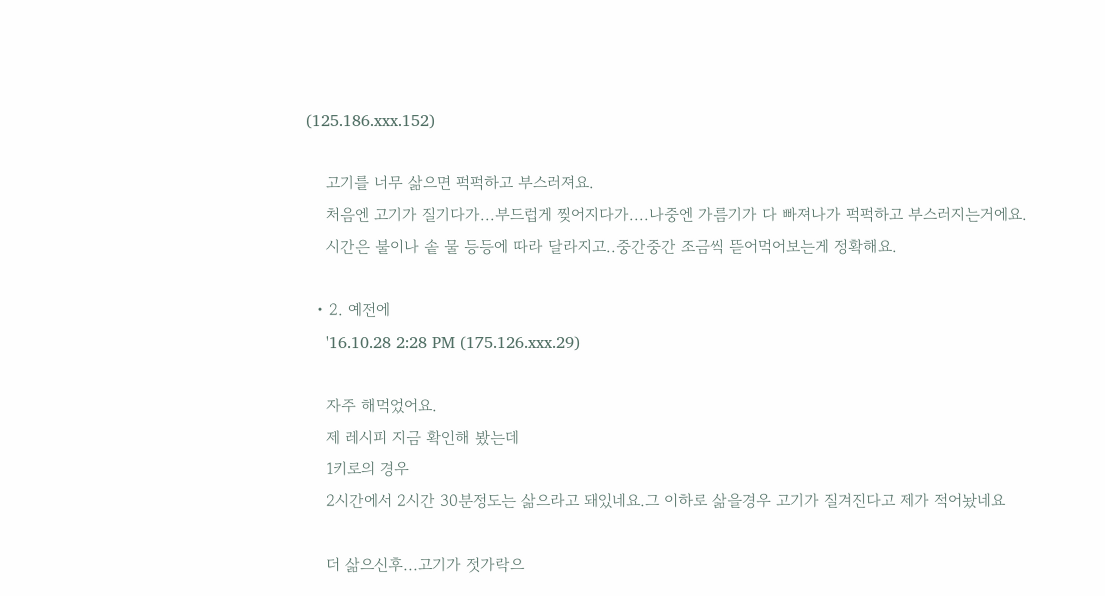(125.186.xxx.152)

    고기를 너무 삶으면 퍽퍽하고 부스러져요.
    처음엔 고기가 질기다가...부드럽게 찢어지다가....나중엔 가름기가 다 빠져나가 퍽퍽하고 부스러지는거에요.
    시간은 불이나 솥 물 등등에 따라 달라지고..중간중간 조금씩 뜯어먹어보는게 정확해요.

  • 2. 예전에
    '16.10.28 2:28 PM (175.126.xxx.29)

    자주 해먹었어요.
    제 레시피 지금 확인해 봤는데
    1키로의 경우
    2시간에서 2시간 30분정도는 삶으라고 돼있네요.그 이하로 삶을경우 고기가 질겨진다고 제가 적어놨네요

    더 삶으신후...고기가 젓가락으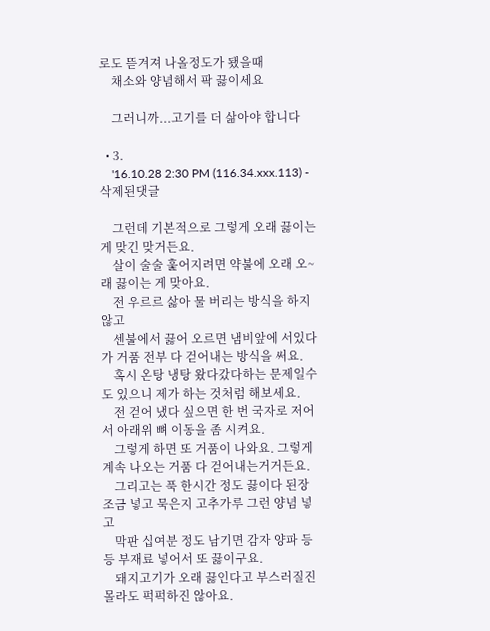로도 뜯겨져 나올정도가 됐을때
    채소와 양념해서 팍 끓이세요

    그러니까...고기를 더 삶아야 합니다

  • 3.
    '16.10.28 2:30 PM (116.34.xxx.113) - 삭제된댓글

    그런데 기본적으로 그렇게 오래 끓이는 게 맞긴 맞거든요.
    살이 술술 훑어지려면 약불에 오래 오~래 끓이는 게 맞아요.
    전 우르르 삻아 물 버리는 방식을 하지 않고
    센불에서 끓어 오르면 냄비앞에 서있다가 거품 전부 다 걷어내는 방식을 써요.
    혹시 온탕 냉탕 왔다갔다하는 문제일수도 있으니 제가 하는 것처럼 해보세요.
    전 걷어 냈다 싶으면 한 번 국자로 저어서 아래위 뼈 이동을 좀 시켜요.
    그렇게 하면 또 거품이 나와요. 그렇게 계속 나오는 거품 다 걷어내는거거든요.
    그리고는 푹 한시간 정도 끓이다 된장 조금 넣고 묵은지 고추가루 그런 양념 넣고
    막판 십여분 정도 남기면 감자 양파 등등 부재료 넣어서 또 끓이구요.
    돼지고기가 오래 끓인다고 부스러질진 몰라도 퍽퍽하진 않아요.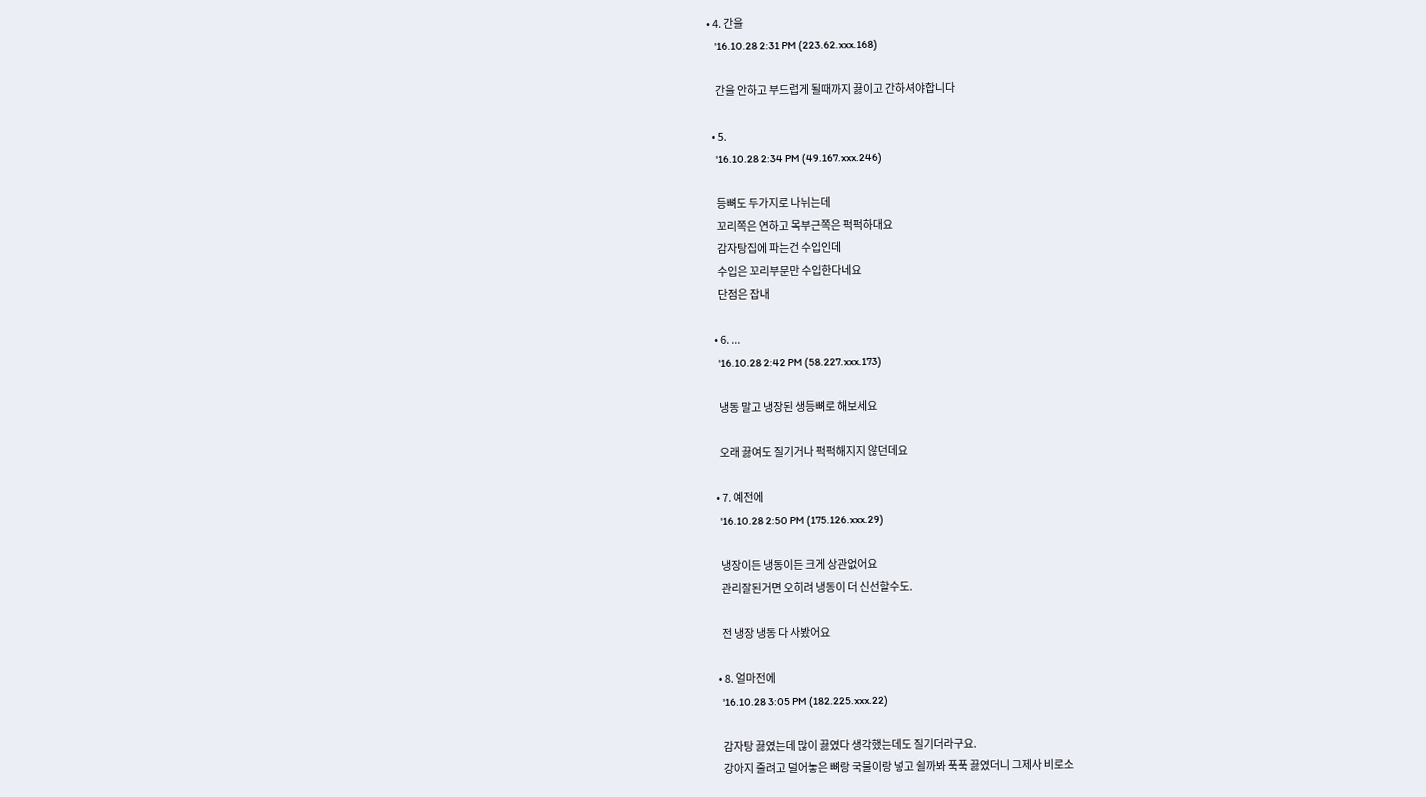• 4. 간을
    '16.10.28 2:31 PM (223.62.xxx.168)

    간을 안하고 부드럽게 될때까지 끓이고 간하셔야합니다

  • 5.
    '16.10.28 2:34 PM (49.167.xxx.246)

    등뼈도 두가지로 나뉘는데
    꼬리쪽은 연하고 목부근쪽은 퍽퍽하대요
    감자탕집에 파는건 수입인데
    수입은 꼬리부문만 수입한다네요
    단점은 잡내

  • 6. ...
    '16.10.28 2:42 PM (58.227.xxx.173)

    냉동 말고 냉장된 생등뼈로 해보세요

    오래 끓여도 질기거나 퍽퍽해지지 않던데요

  • 7. 예전에
    '16.10.28 2:50 PM (175.126.xxx.29)

    냉장이든 냉동이든 크게 상관없어요
    관리잘된거면 오히려 냉동이 더 신선할수도.

    전 냉장 냉동 다 사봤어요

  • 8. 얼마전에
    '16.10.28 3:05 PM (182.225.xxx.22)

    감자탕 끓였는데 많이 끓였다 생각했는데도 질기더라구요.
    강아지 줄려고 덜어놓은 뼈랑 국물이랑 넣고 쉴까봐 푹푹 끓였더니 그제사 비로소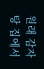원래 감자탕 집에서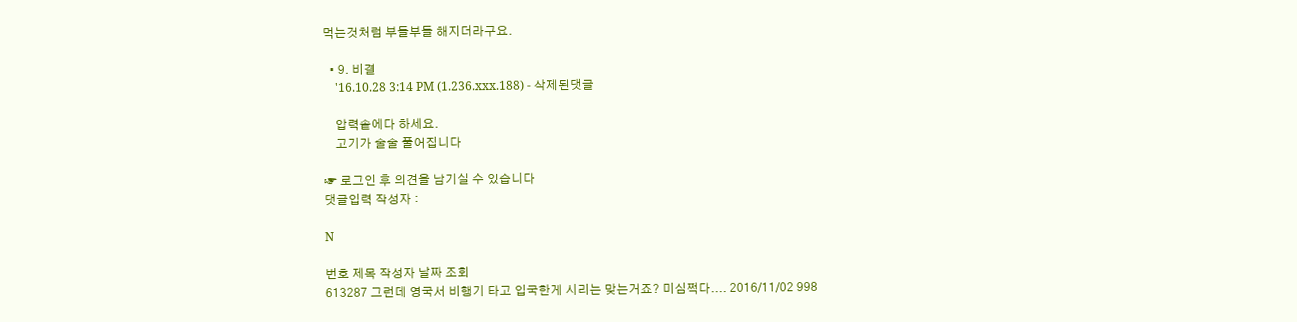먹는것처럼 부들부들 해지더라구요.

  • 9. 비결
    '16.10.28 3:14 PM (1.236.xxx.188) - 삭제된댓글

    압력솥에다 하세요.
    고기가 술술 풀어집니다

☞ 로그인 후 의견을 남기실 수 있습니다
댓글입력 작성자 :

N

번호 제목 작성자 날짜 조회
613287 그런데 영국서 비행기 타고 입국한게 시리는 맞는거죠? 미심쩍다.... 2016/11/02 998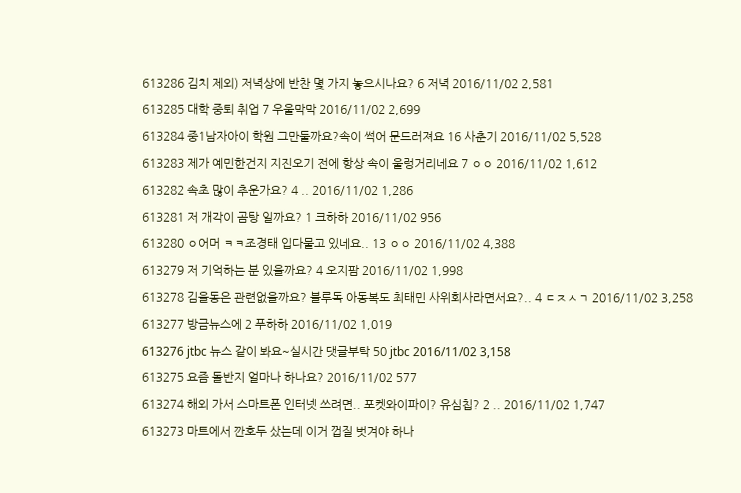613286 김치 제외) 저녁상에 반찬 몇 가지 놓으시나요? 6 저녁 2016/11/02 2,581
613285 대학 중퇴 취업 7 우울막막 2016/11/02 2,699
613284 중1남자아이 학원 그만둘까요?속이 썩어 문드러져요 16 사춘기 2016/11/02 5,528
613283 제가 예민한건지 지진오기 전에 항상 속이 울렁거리네요 7 ㅇㅇ 2016/11/02 1,612
613282 속초 많이 추운가요? 4 .. 2016/11/02 1,286
613281 저 개각이 곰탕 일까요? 1 크하하 2016/11/02 956
613280 ㅇ어머 ㅋㅋ조경태 입다물고 있네요.. 13 ㅇㅇ 2016/11/02 4,388
613279 저 기억하는 분 있을까요? 4 오지팜 2016/11/02 1,998
613278 김을동은 관련없을까요? 블루독 아동복도 최태민 사위회사라면서요?.. 4 ㄷㅈㅅㄱ 2016/11/02 3,258
613277 방금뉴스에 2 푸하하 2016/11/02 1,019
613276 jtbc 뉴스 같이 봐요~실시간 댓글부탁 50 jtbc 2016/11/02 3,158
613275 요즘 돌반지 얼마나 하나요? 2016/11/02 577
613274 해외 가서 스마트폰 인터넷 쓰려면.. 포켓와이파이? 유심칩? 2 .. 2016/11/02 1,747
613273 마트에서 깐호두 샀는데 이거 껍질 벗겨야 하나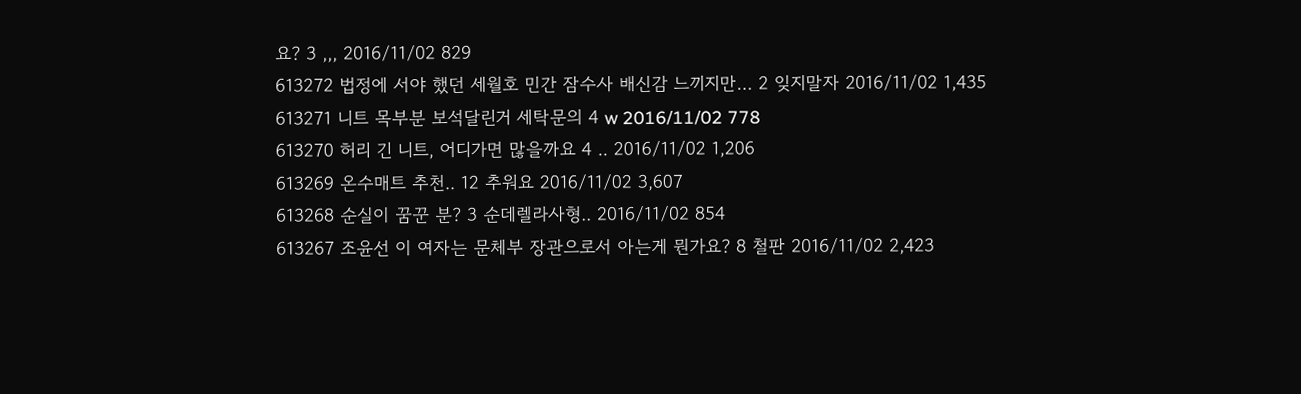요? 3 ,,, 2016/11/02 829
613272 법정에 서야 했던 세월호 민간 잠수사 배신감 느끼지만… 2 잊지말자 2016/11/02 1,435
613271 니트 목부분 보석달린거 세탁문의 4 w 2016/11/02 778
613270 허리 긴 니트, 어디가면 많을까요 4 .. 2016/11/02 1,206
613269 온수매트 추천.. 12 추워요 2016/11/02 3,607
613268 순실이 꿈꾼 분? 3 순데렐라사형.. 2016/11/02 854
613267 조윤선 이 여자는 문체부 장관으로서 아는게 뭔가요? 8 철판 2016/11/02 2,423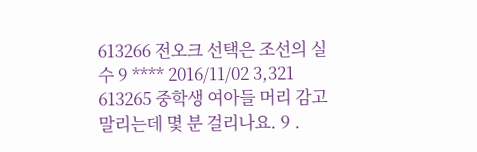613266 전오크 선택은 조선의 실수 9 **** 2016/11/02 3,321
613265 중학생 여아들 머리 감고 말리는데 몇 분 걸리나요. 9 .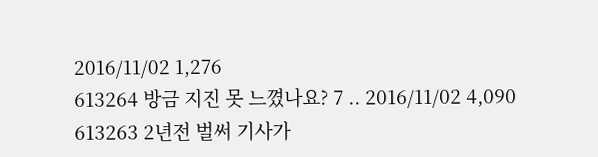2016/11/02 1,276
613264 방금 지진 못 느꼈나요? 7 .. 2016/11/02 4,090
613263 2년전 벌써 기사가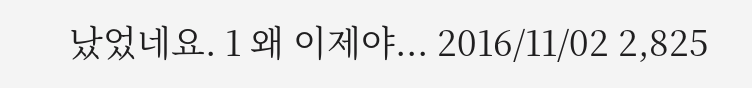났었네요. 1 왜 이제야... 2016/11/02 2,825